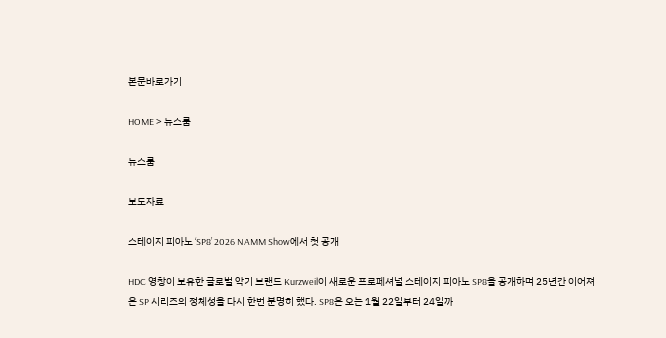본문바로가기

HOME > 뉴스룸

뉴스룸

보도자료

스테이지 피아노 ‘SP8’ 2026 NAMM Show에서 첫 공개

HDC 영창이 보유한 글로벌 악기 브랜드 Kurzweil이 새로운 프로페셔널 스테이지 피아노 SP8을 공개하며 25년간 이어져 온 SP 시리즈의 정체성을 다시 한번 분명히 했다. SP8은 오는 1월 22일부터 24일까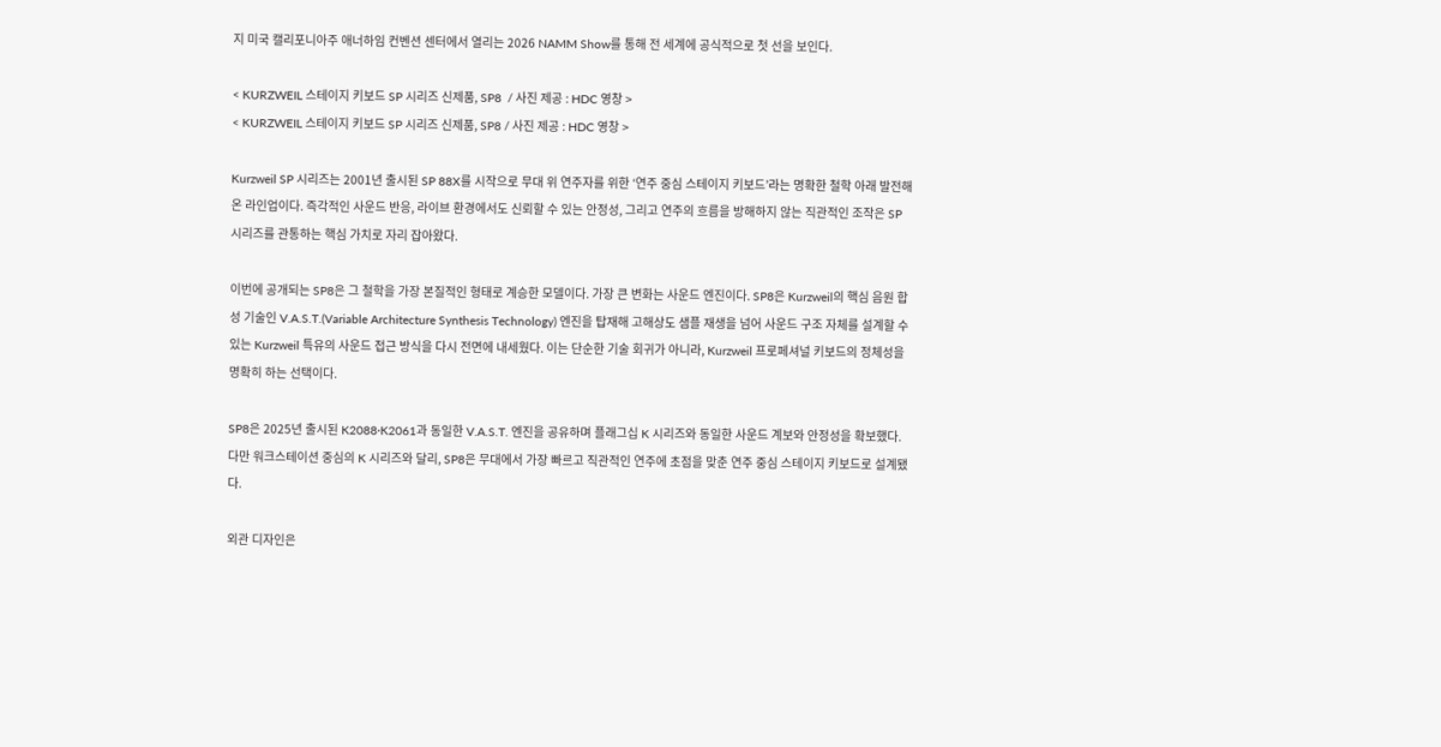지 미국 캘리포니아주 애너하임 컨벤션 센터에서 열리는 2026 NAMM Show를 통해 전 세계에 공식적으로 첫 선을 보인다.

< KURZWEIL 스테이지 키보드 SP 시리즈 신제품, SP8  / 사진 제공 : HDC 영창 >
< KURZWEIL 스테이지 키보드 SP 시리즈 신제품, SP8 / 사진 제공 : HDC 영창 >

Kurzweil SP 시리즈는 2001년 출시된 SP 88X를 시작으로 무대 위 연주자를 위한 ‘연주 중심 스테이지 키보드’라는 명확한 철학 아래 발전해 온 라인업이다. 즉각적인 사운드 반응, 라이브 환경에서도 신뢰할 수 있는 안정성, 그리고 연주의 흐름을 방해하지 않는 직관적인 조작은 SP 시리즈를 관통하는 핵심 가치로 자리 잡아왔다.

이번에 공개되는 SP8은 그 철학을 가장 본질적인 형태로 계승한 모델이다. 가장 큰 변화는 사운드 엔진이다. SP8은 Kurzweil의 핵심 음원 합성 기술인 V.A.S.T.(Variable Architecture Synthesis Technology) 엔진을 탑재해 고해상도 샘플 재생을 넘어 사운드 구조 자체를 설계할 수 있는 Kurzweil 특유의 사운드 접근 방식을 다시 전면에 내세웠다. 이는 단순한 기술 회귀가 아니라, Kurzweil 프로페셔널 키보드의 정체성을 명확히 하는 선택이다.

SP8은 2025년 출시된 K2088·K2061과 동일한 V.A.S.T. 엔진을 공유하며 플래그십 K 시리즈와 동일한 사운드 계보와 안정성을 확보했다. 다만 워크스테이션 중심의 K 시리즈와 달리, SP8은 무대에서 가장 빠르고 직관적인 연주에 초점을 맞춘 연주 중심 스테이지 키보드로 설계됐다.

외관 디자인은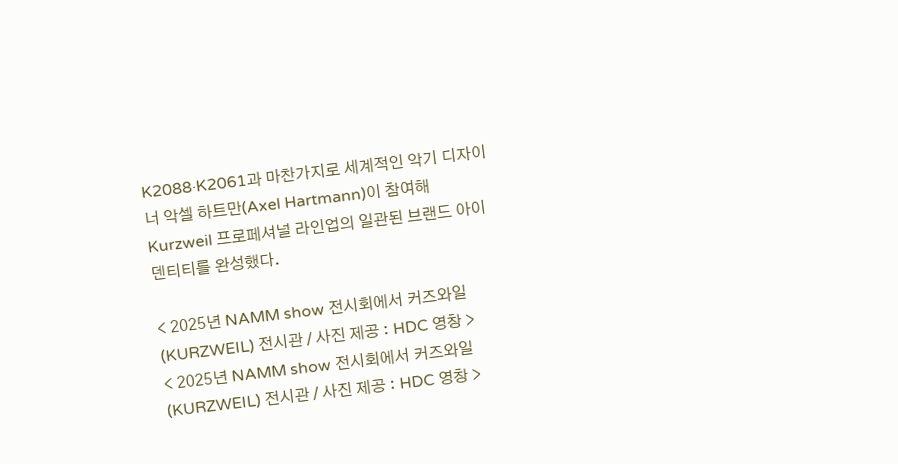K2088·K2061과 마찬가지로 세계적인 악기 디자이너 악셀 하트만(Axel Hartmann)이 참여해 Kurzweil 프로페셔널 라인업의 일관된 브랜드 아이덴티티를 완성했다.

< 2025년 NAMM show 전시회에서 커즈와일(KURZWEIL) 전시관 / 사진 제공 : HDC 영창 >
< 2025년 NAMM show 전시회에서 커즈와일(KURZWEIL) 전시관 / 사진 제공 : HDC 영창 >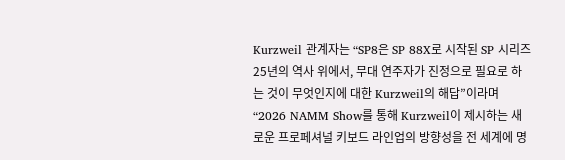Kurzweil 관계자는 “SP8은 SP 88X로 시작된 SP 시리즈 25년의 역사 위에서, 무대 연주자가 진정으로 필요로 하는 것이 무엇인지에 대한 Kurzweil의 해답”이라며 “2026 NAMM Show를 통해 Kurzweil이 제시하는 새로운 프로페셔널 키보드 라인업의 방향성을 전 세계에 명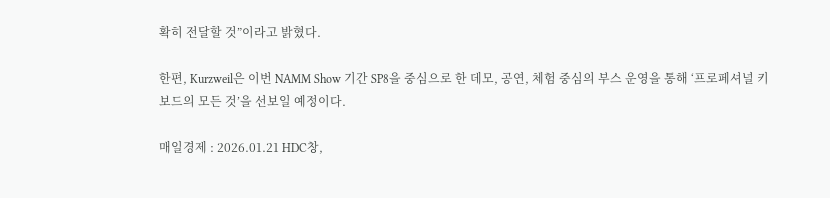확히 전달할 것”이라고 밝혔다.

한편, Kurzweil은 이번 NAMM Show 기간 SP8을 중심으로 한 데모, 공연, 체험 중심의 부스 운영을 통해 ‘프로페셔널 키보드의 모든 것’을 선보일 예정이다.

매일경제 : 2026.01.21 HDC창,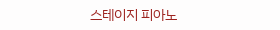스테이지 피아노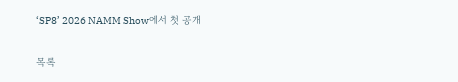‘SP8’ 2026 NAMM Show에서 첫 공개

목록